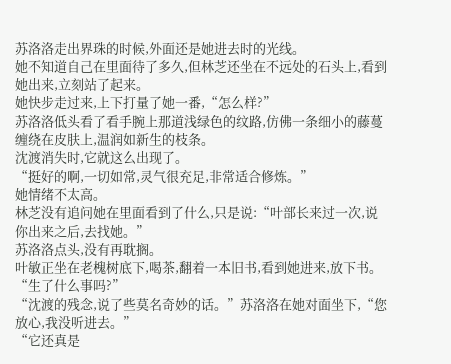苏洛洛走出界珠的时候,外面还是她进去时的光线。
她不知道自己在里面待了多久,但林芝还坐在不远处的石头上,看到她出来,立刻站了起来。
她快步走过来,上下打量了她一番,“怎么样?”
苏洛洛低头看了看手腕上那道浅绿色的纹路,仿佛一条细小的藤蔓缠绕在皮肤上,温润如新生的枝条。
沈渡消失时,它就这么出现了。
“挺好的啊,一切如常,灵气很充足,非常适合修炼。”
她情绪不太高。
林芝没有追问她在里面看到了什么,只是说:“叶部长来过一次,说你出来之后,去找她。”
苏洛洛点头,没有再耽搁。
叶敏正坐在老槐树底下,喝茶,翻着一本旧书,看到她进来,放下书。
“生了什么事吗?”
“沈渡的残念,说了些莫名奇妙的话。”苏洛洛在她对面坐下,“您放心,我没听进去。”
“它还真是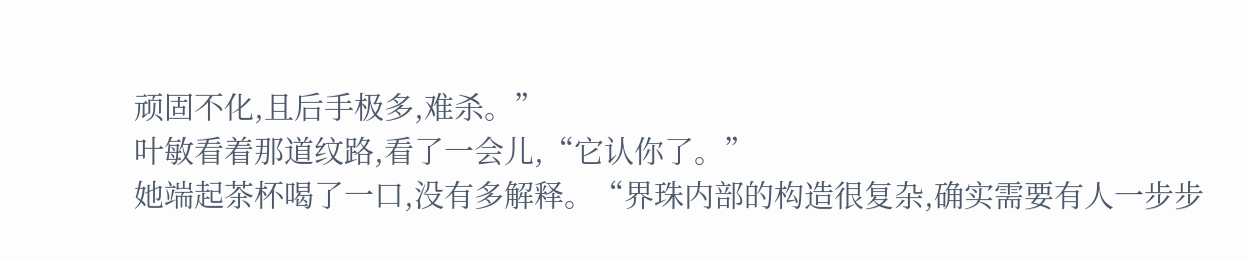顽固不化,且后手极多,难杀。”
叶敏看着那道纹路,看了一会儿,“它认你了。”
她端起茶杯喝了一口,没有多解释。“界珠内部的构造很复杂,确实需要有人一步步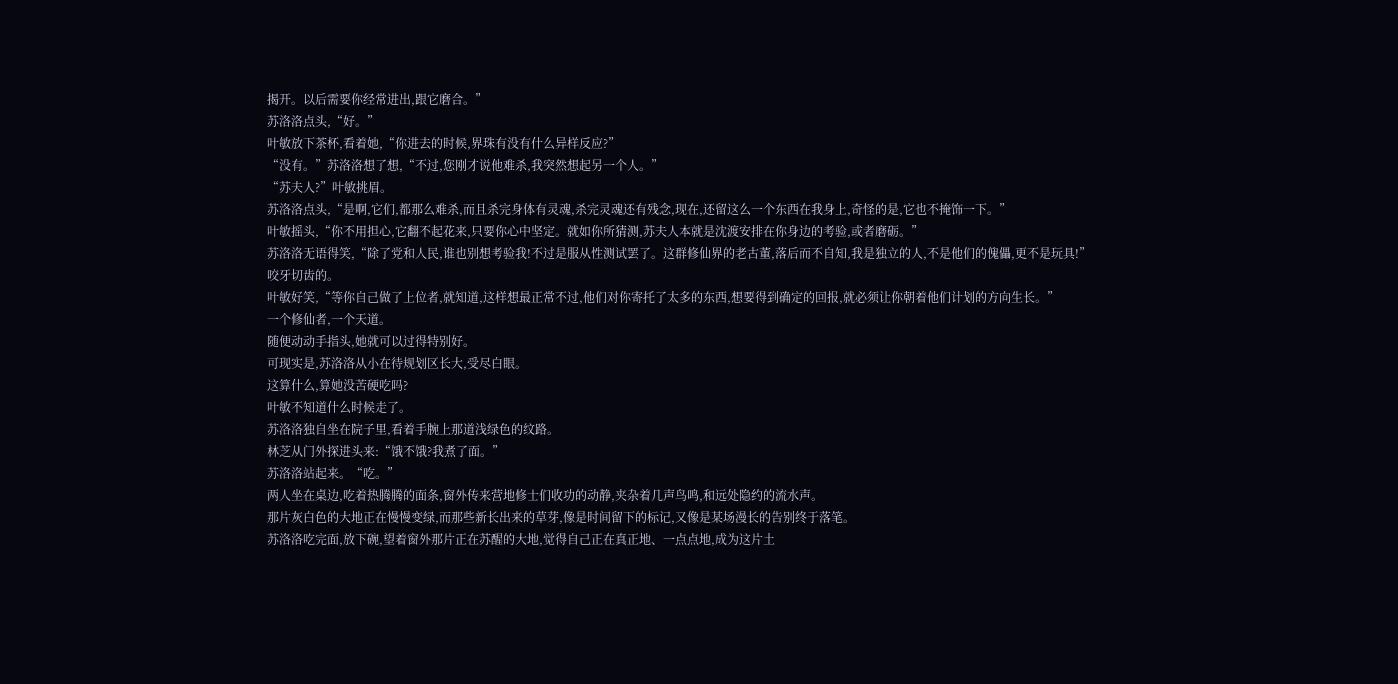揭开。以后需要你经常进出,跟它磨合。”
苏洛洛点头,“好。”
叶敏放下茶杯,看着她,“你进去的时候,界珠有没有什么异样反应?”
“没有。”苏洛洛想了想,“不过,您刚才说他难杀,我突然想起另一个人。”
“苏夫人?”叶敏挑眉。
苏洛洛点头,“是啊,它们,都那么难杀,而且杀完身体有灵魂,杀完灵魂还有残念,现在,还留这么一个东西在我身上,奇怪的是,它也不掩饰一下。”
叶敏摇头,“你不用担心,它翻不起花来,只要你心中坚定。就如你所猜测,苏夫人本就是沈渡安排在你身边的考验,或者磨砺。”
苏洛洛无语得笑,“除了党和人民,谁也别想考验我!不过是服从性测试罢了。这群修仙界的老古董,落后而不自知,我是独立的人,不是他们的傀儡,更不是玩具!”
咬牙切齿的。
叶敏好笑,“等你自己做了上位者,就知道,这样想最正常不过,他们对你寄托了太多的东西,想要得到确定的回报,就必须让你朝着他们计划的方向生长。”
一个修仙者,一个天道。
随便动动手指头,她就可以过得特别好。
可现实是,苏洛洛从小在待规划区长大,受尽白眼。
这算什么,算她没苦硬吃吗?
叶敏不知道什么时候走了。
苏洛洛独自坐在院子里,看着手腕上那道浅绿色的纹路。
林芝从门外探进头来:“饿不饿?我煮了面。”
苏洛洛站起来。“吃。”
两人坐在桌边,吃着热腾腾的面条,窗外传来营地修士们收功的动静,夹杂着几声鸟鸣,和远处隐约的流水声。
那片灰白色的大地正在慢慢变绿,而那些新长出来的草芽,像是时间留下的标记,又像是某场漫长的告别终于落笔。
苏洛洛吃完面,放下碗,望着窗外那片正在苏醒的大地,觉得自己正在真正地、一点点地,成为这片土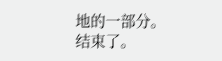地的一部分。
结束了。